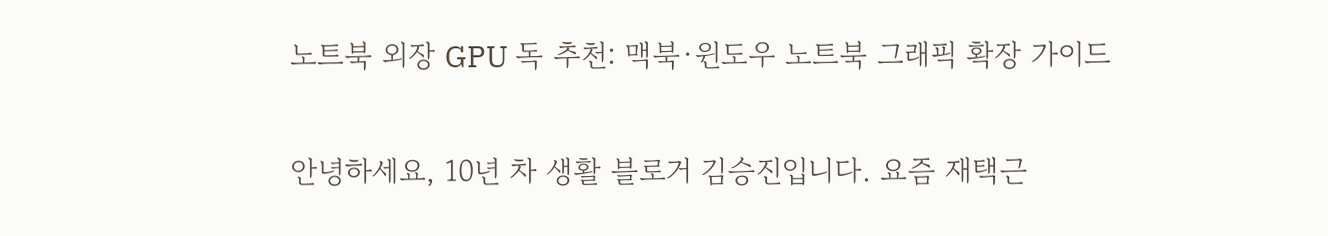노트북 외장 GPU 독 추천: 맥북·윈도우 노트북 그래픽 확장 가이드

안녕하세요, 10년 차 생활 블로거 김승진입니다. 요즘 재택근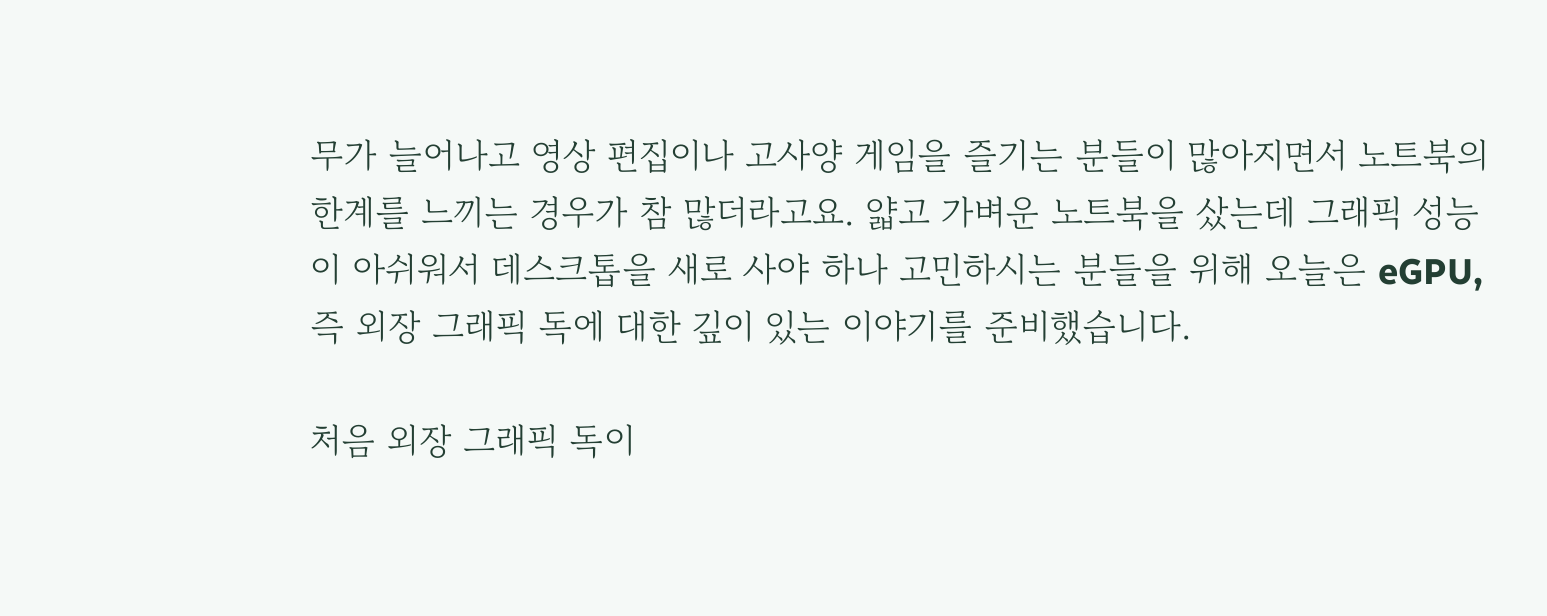무가 늘어나고 영상 편집이나 고사양 게임을 즐기는 분들이 많아지면서 노트북의 한계를 느끼는 경우가 참 많더라고요. 얇고 가벼운 노트북을 샀는데 그래픽 성능이 아쉬워서 데스크톱을 새로 사야 하나 고민하시는 분들을 위해 오늘은 eGPU, 즉 외장 그래픽 독에 대한 깊이 있는 이야기를 준비했습니다.

처음 외장 그래픽 독이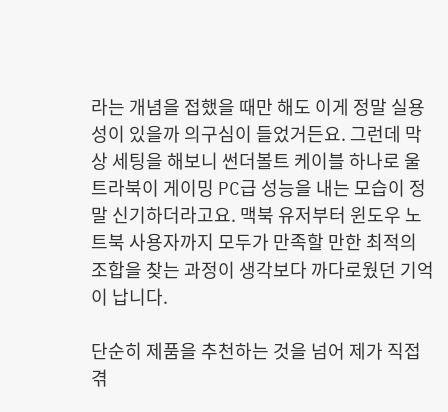라는 개념을 접했을 때만 해도 이게 정말 실용성이 있을까 의구심이 들었거든요. 그런데 막상 세팅을 해보니 썬더볼트 케이블 하나로 울트라북이 게이밍 PC급 성능을 내는 모습이 정말 신기하더라고요. 맥북 유저부터 윈도우 노트북 사용자까지 모두가 만족할 만한 최적의 조합을 찾는 과정이 생각보다 까다로웠던 기억이 납니다.

단순히 제품을 추천하는 것을 넘어 제가 직접 겪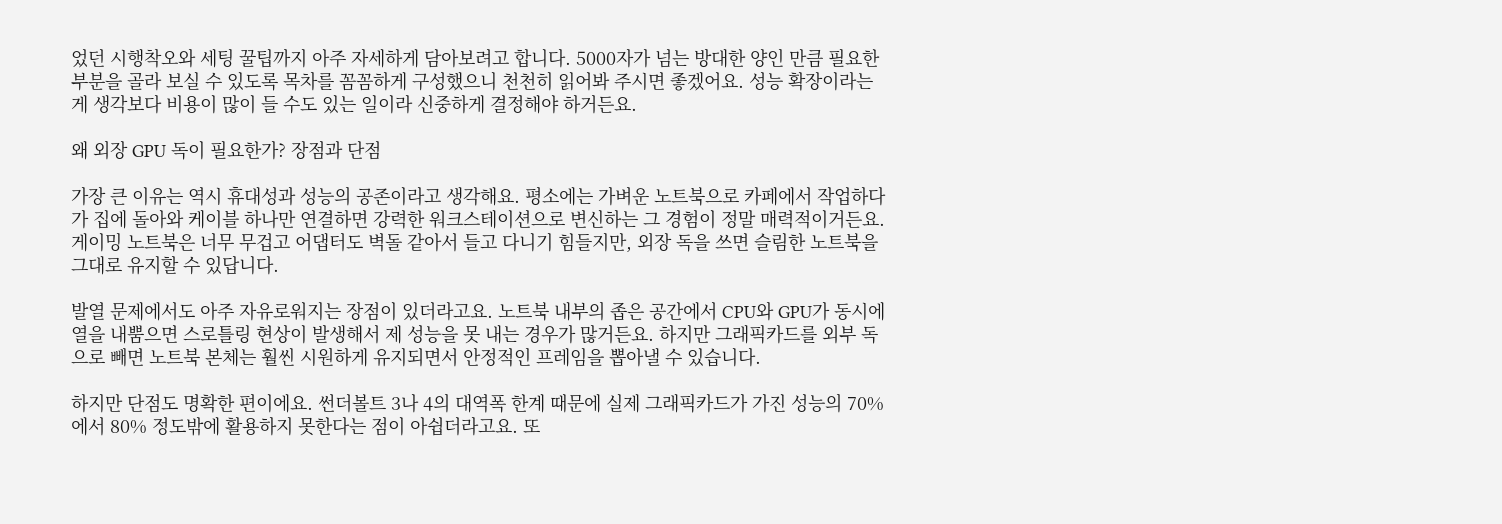었던 시행착오와 세팅 꿀팁까지 아주 자세하게 담아보려고 합니다. 5000자가 넘는 방대한 양인 만큼 필요한 부분을 골라 보실 수 있도록 목차를 꼼꼼하게 구성했으니 천천히 읽어봐 주시면 좋겠어요. 성능 확장이라는 게 생각보다 비용이 많이 들 수도 있는 일이라 신중하게 결정해야 하거든요.

왜 외장 GPU 독이 필요한가? 장점과 단점

가장 큰 이유는 역시 휴대성과 성능의 공존이라고 생각해요. 평소에는 가벼운 노트북으로 카페에서 작업하다가 집에 돌아와 케이블 하나만 연결하면 강력한 워크스테이션으로 변신하는 그 경험이 정말 매력적이거든요. 게이밍 노트북은 너무 무겁고 어댑터도 벽돌 같아서 들고 다니기 힘들지만, 외장 독을 쓰면 슬림한 노트북을 그대로 유지할 수 있답니다.

발열 문제에서도 아주 자유로워지는 장점이 있더라고요. 노트북 내부의 좁은 공간에서 CPU와 GPU가 동시에 열을 내뿜으면 스로틀링 현상이 발생해서 제 성능을 못 내는 경우가 많거든요. 하지만 그래픽카드를 외부 독으로 빼면 노트북 본체는 훨씬 시원하게 유지되면서 안정적인 프레임을 뽑아낼 수 있습니다.

하지만 단점도 명확한 편이에요. 썬더볼트 3나 4의 대역폭 한계 때문에 실제 그래픽카드가 가진 성능의 70%에서 80% 정도밖에 활용하지 못한다는 점이 아쉽더라고요. 또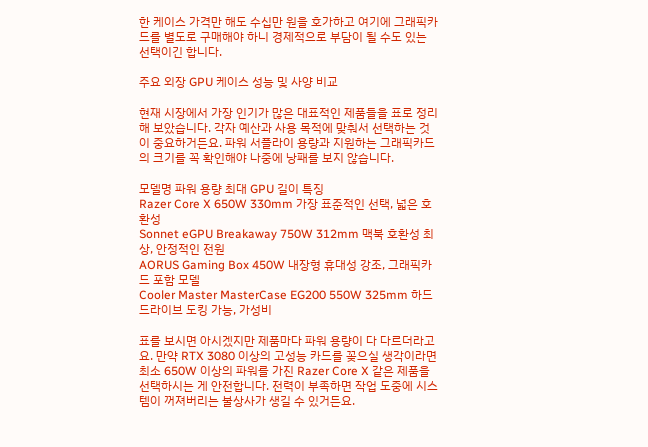한 케이스 가격만 해도 수십만 원을 호가하고 여기에 그래픽카드를 별도로 구매해야 하니 경제적으로 부담이 될 수도 있는 선택이긴 합니다.

주요 외장 GPU 케이스 성능 및 사양 비교

현재 시장에서 가장 인기가 많은 대표적인 제품들을 표로 정리해 보았습니다. 각자 예산과 사용 목적에 맞춰서 선택하는 것이 중요하거든요. 파워 서플라이 용량과 지원하는 그래픽카드의 크기를 꼭 확인해야 나중에 낭패를 보지 않습니다.

모델명 파워 용량 최대 GPU 길이 특징
Razer Core X 650W 330mm 가장 표준적인 선택, 넓은 호환성
Sonnet eGPU Breakaway 750W 312mm 맥북 호환성 최상, 안정적인 전원
AORUS Gaming Box 450W 내장형 휴대성 강조, 그래픽카드 포함 모델
Cooler Master MasterCase EG200 550W 325mm 하드 드라이브 도킹 가능, 가성비

표를 보시면 아시겠지만 제품마다 파워 용량이 다 다르더라고요. 만약 RTX 3080 이상의 고성능 카드를 꽂으실 생각이라면 최소 650W 이상의 파워를 가진 Razer Core X 같은 제품을 선택하시는 게 안전합니다. 전력이 부족하면 작업 도중에 시스템이 꺼져버리는 불상사가 생길 수 있거든요.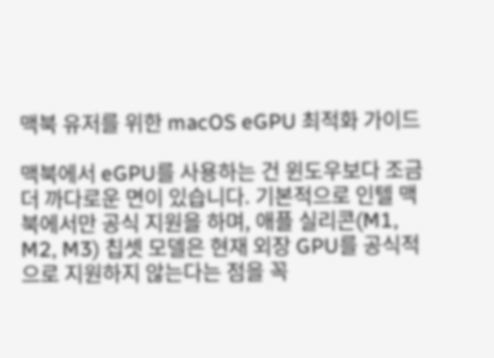맥북 유저를 위한 macOS eGPU 최적화 가이드

맥북에서 eGPU를 사용하는 건 윈도우보다 조금 더 까다로운 면이 있습니다. 기본적으로 인텔 맥북에서만 공식 지원을 하며, 애플 실리콘(M1, M2, M3) 칩셋 모델은 현재 외장 GPU를 공식적으로 지원하지 않는다는 점을 꼭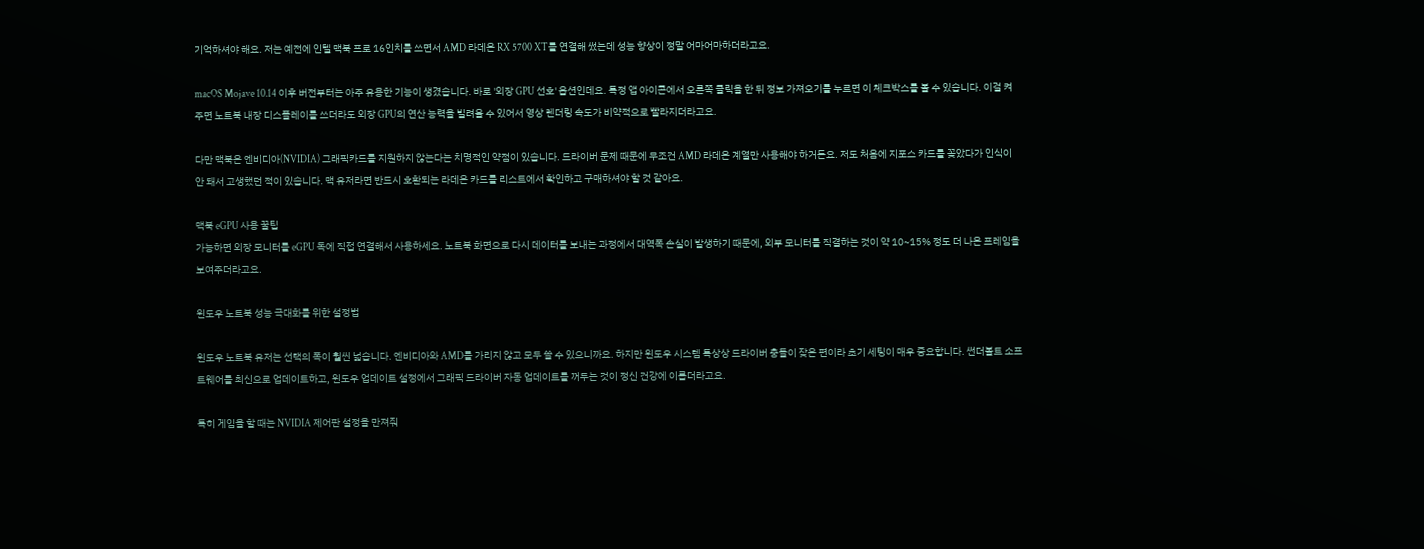기억하셔야 해요. 저는 예전에 인텔 맥북 프로 16인치를 쓰면서 AMD 라데온 RX 5700 XT를 연결해 썼는데 성능 향상이 정말 어마어마하더라고요.

macOS Mojave 10.14 이후 버전부터는 아주 유용한 기능이 생겼습니다. 바로 '외장 GPU 선호' 옵션인데요. 특정 앱 아이콘에서 오른쪽 클릭을 한 뒤 정보 가져오기를 누르면 이 체크박스를 볼 수 있습니다. 이걸 켜주면 노트북 내장 디스플레이를 쓰더라도 외장 GPU의 연산 능력을 빌려올 수 있어서 영상 렌더링 속도가 비약적으로 빨라지더라고요.

다만 맥북은 엔비디아(NVIDIA) 그래픽카드를 지원하지 않는다는 치명적인 약점이 있습니다. 드라이버 문제 때문에 무조건 AMD 라데온 계열만 사용해야 하거든요. 저도 처음에 지포스 카드를 꽂았다가 인식이 안 돼서 고생했던 적이 있습니다. 맥 유저라면 반드시 호환되는 라데온 카드를 리스트에서 확인하고 구매하셔야 할 것 같아요.

맥북 eGPU 사용 꿀팁
가능하면 외장 모니터를 eGPU 독에 직접 연결해서 사용하세요. 노트북 화면으로 다시 데이터를 보내는 과정에서 대역폭 손실이 발생하기 때문에, 외부 모니터를 직결하는 것이 약 10~15% 정도 더 나은 프레임을 보여주더라고요.

윈도우 노트북 성능 극대화를 위한 설정법

윈도우 노트북 유저는 선택의 폭이 훨씬 넓습니다. 엔비디아와 AMD를 가리지 않고 모두 쓸 수 있으니까요. 하지만 윈도우 시스템 특상상 드라이버 충돌이 잦은 편이라 초기 세팅이 매우 중요합니다. 썬더볼트 소프트웨어를 최신으로 업데이트하고, 윈도우 업데이트 설정에서 그래픽 드라이버 자동 업데이트를 꺼두는 것이 정신 건강에 이롭더라고요.

특히 게임을 할 때는 NVIDIA 제어판 설정을 만져줘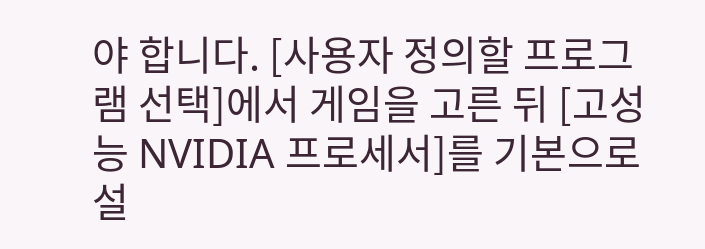야 합니다. [사용자 정의할 프로그램 선택]에서 게임을 고른 뒤 [고성능 NVIDIA 프로세서]를 기본으로 설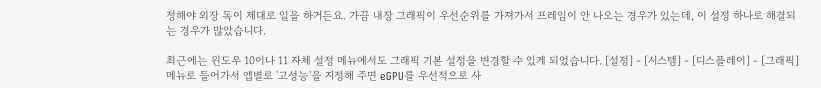정해야 외장 독이 제대로 일을 하거든요. 가끔 내장 그래픽이 우선순위를 가져가서 프레임이 안 나오는 경우가 있는데, 이 설정 하나로 해결되는 경우가 많았습니다.

최근에는 윈도우 10이나 11 자체 설정 메뉴에서도 그래픽 기본 설정을 변경할 수 있게 되었습니다. [설정] - [시스템] - [디스플레이] - [그래픽] 메뉴로 들어가서 앱별로 '고성능'을 지정해 주면 eGPU를 우선적으로 사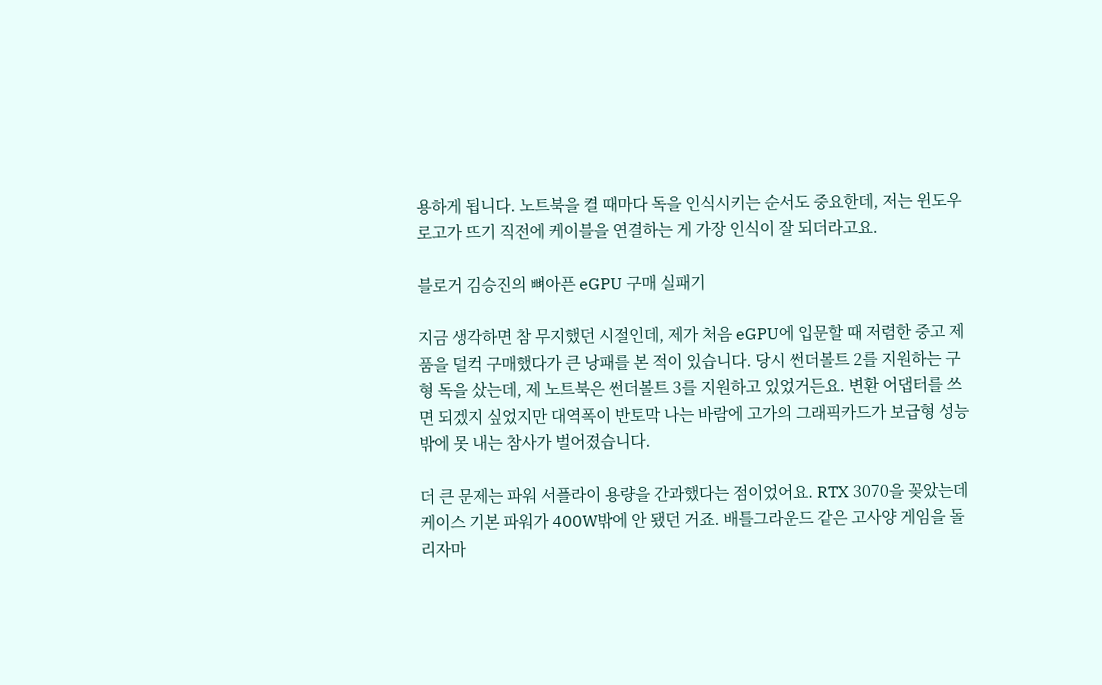용하게 됩니다. 노트북을 켤 때마다 독을 인식시키는 순서도 중요한데, 저는 윈도우 로고가 뜨기 직전에 케이블을 연결하는 게 가장 인식이 잘 되더라고요.

블로거 김승진의 뼈아픈 eGPU 구매 실패기

지금 생각하면 참 무지했던 시절인데, 제가 처음 eGPU에 입문할 때 저렴한 중고 제품을 덜컥 구매했다가 큰 낭패를 본 적이 있습니다. 당시 썬더볼트 2를 지원하는 구형 독을 샀는데, 제 노트북은 썬더볼트 3를 지원하고 있었거든요. 변환 어댑터를 쓰면 되겠지 싶었지만 대역폭이 반토막 나는 바람에 고가의 그래픽카드가 보급형 성능밖에 못 내는 참사가 벌어졌습니다.

더 큰 문제는 파워 서플라이 용량을 간과했다는 점이었어요. RTX 3070을 꽂았는데 케이스 기본 파워가 400W밖에 안 됐던 거죠. 배틀그라운드 같은 고사양 게임을 돌리자마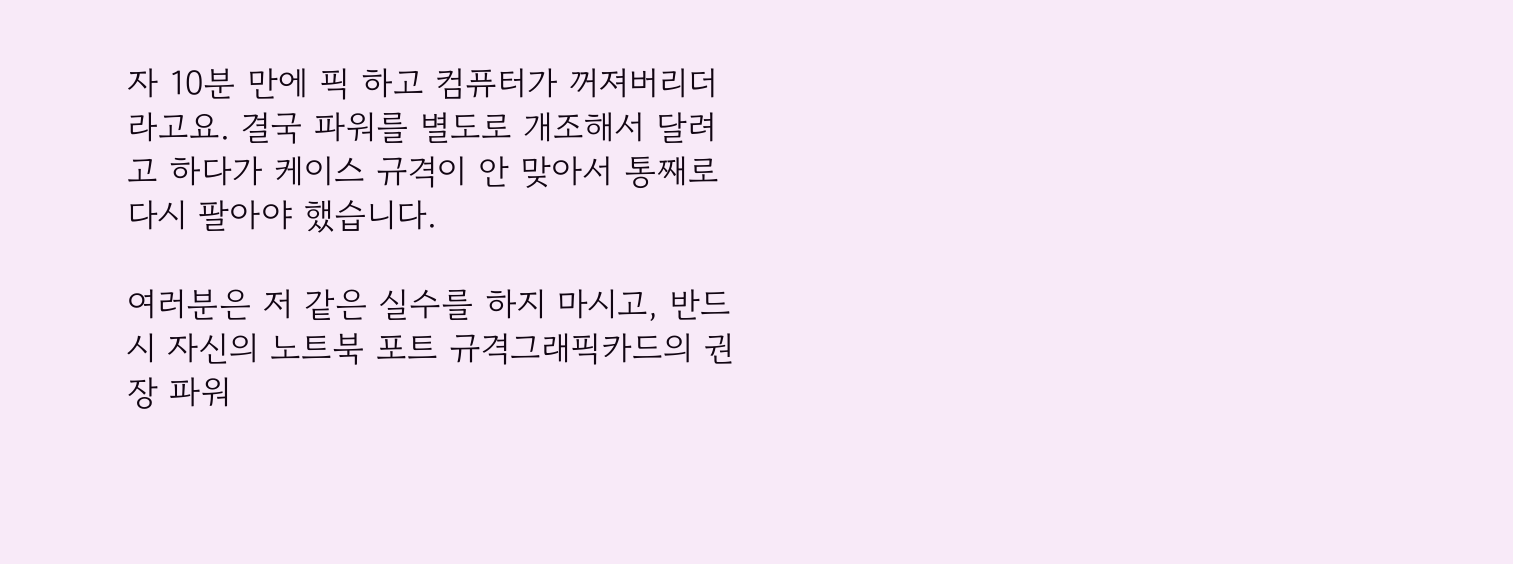자 10분 만에 픽 하고 컴퓨터가 꺼져버리더라고요. 결국 파워를 별도로 개조해서 달려고 하다가 케이스 규격이 안 맞아서 통째로 다시 팔아야 했습니다.

여러분은 저 같은 실수를 하지 마시고, 반드시 자신의 노트북 포트 규격그래픽카드의 권장 파워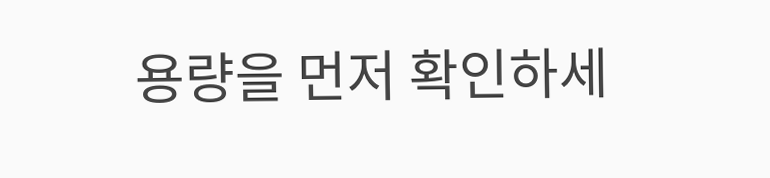용량을 먼저 확인하세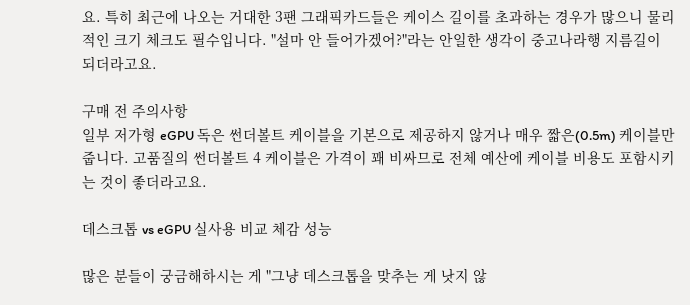요. 특히 최근에 나오는 거대한 3팬 그래픽카드들은 케이스 길이를 초과하는 경우가 많으니 물리적인 크기 체크도 필수입니다. "설마 안 들어가겠어?"라는 안일한 생각이 중고나라행 지름길이 되더라고요.

구매 전 주의사항
일부 저가형 eGPU 독은 썬더볼트 케이블을 기본으로 제공하지 않거나 매우 짧은(0.5m) 케이블만 줍니다. 고품질의 썬더볼트 4 케이블은 가격이 꽤 비싸므로 전체 예산에 케이블 비용도 포함시키는 것이 좋더라고요.

데스크톱 vs eGPU 실사용 비교 체감 성능

많은 분들이 궁금해하시는 게 "그냥 데스크톱을 맞추는 게 낫지 않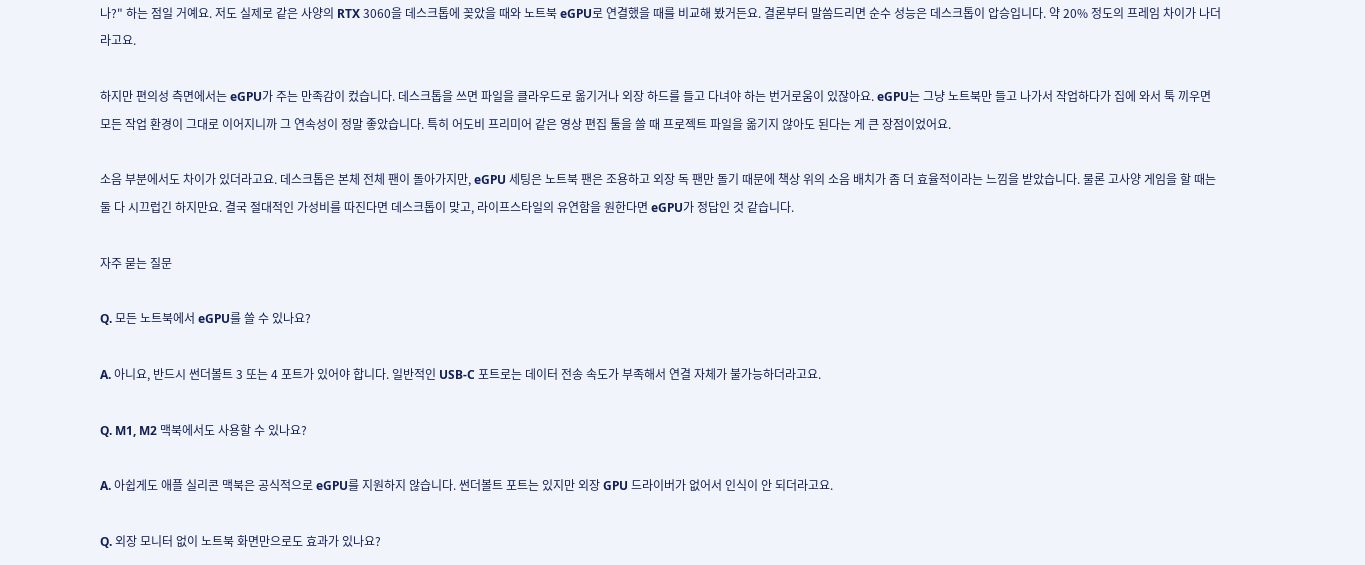나?" 하는 점일 거예요. 저도 실제로 같은 사양의 RTX 3060을 데스크톱에 꽂았을 때와 노트북 eGPU로 연결했을 때를 비교해 봤거든요. 결론부터 말씀드리면 순수 성능은 데스크톱이 압승입니다. 약 20% 정도의 프레임 차이가 나더라고요.

하지만 편의성 측면에서는 eGPU가 주는 만족감이 컸습니다. 데스크톱을 쓰면 파일을 클라우드로 옮기거나 외장 하드를 들고 다녀야 하는 번거로움이 있잖아요. eGPU는 그냥 노트북만 들고 나가서 작업하다가 집에 와서 툭 끼우면 모든 작업 환경이 그대로 이어지니까 그 연속성이 정말 좋았습니다. 특히 어도비 프리미어 같은 영상 편집 툴을 쓸 때 프로젝트 파일을 옮기지 않아도 된다는 게 큰 장점이었어요.

소음 부분에서도 차이가 있더라고요. 데스크톱은 본체 전체 팬이 돌아가지만, eGPU 세팅은 노트북 팬은 조용하고 외장 독 팬만 돌기 때문에 책상 위의 소음 배치가 좀 더 효율적이라는 느낌을 받았습니다. 물론 고사양 게임을 할 때는 둘 다 시끄럽긴 하지만요. 결국 절대적인 가성비를 따진다면 데스크톱이 맞고, 라이프스타일의 유연함을 원한다면 eGPU가 정답인 것 같습니다.

자주 묻는 질문

Q. 모든 노트북에서 eGPU를 쓸 수 있나요?

A. 아니요, 반드시 썬더볼트 3 또는 4 포트가 있어야 합니다. 일반적인 USB-C 포트로는 데이터 전송 속도가 부족해서 연결 자체가 불가능하더라고요.

Q. M1, M2 맥북에서도 사용할 수 있나요?

A. 아쉽게도 애플 실리콘 맥북은 공식적으로 eGPU를 지원하지 않습니다. 썬더볼트 포트는 있지만 외장 GPU 드라이버가 없어서 인식이 안 되더라고요.

Q. 외장 모니터 없이 노트북 화면만으로도 효과가 있나요?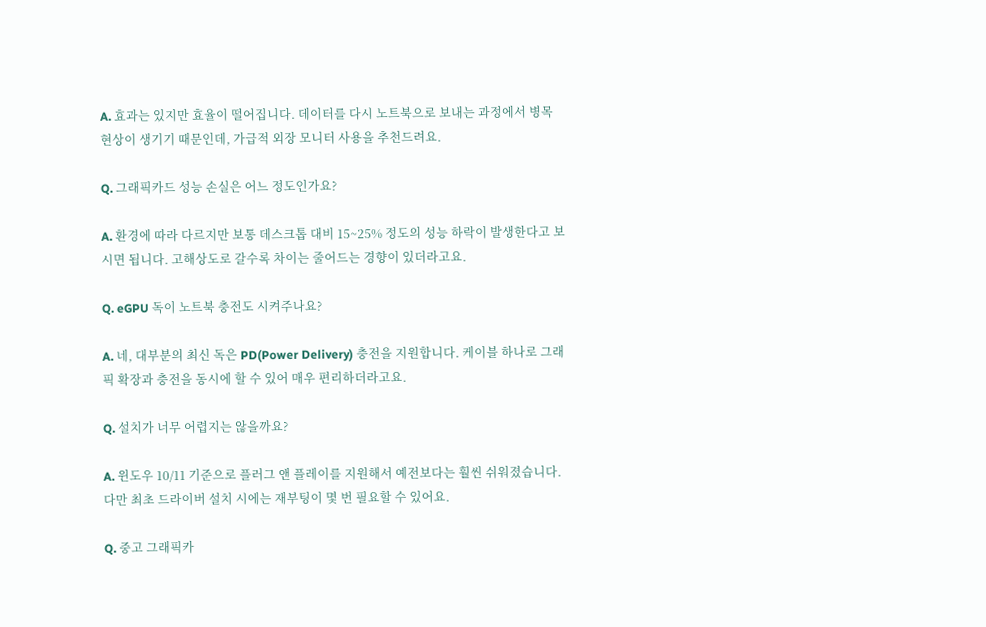A. 효과는 있지만 효율이 떨어집니다. 데이터를 다시 노트북으로 보내는 과정에서 병목 현상이 생기기 때문인데, 가급적 외장 모니터 사용을 추천드려요.

Q. 그래픽카드 성능 손실은 어느 정도인가요?

A. 환경에 따라 다르지만 보통 데스크톱 대비 15~25% 정도의 성능 하락이 발생한다고 보시면 됩니다. 고해상도로 갈수록 차이는 줄어드는 경향이 있더라고요.

Q. eGPU 독이 노트북 충전도 시켜주나요?

A. 네, 대부분의 최신 독은 PD(Power Delivery) 충전을 지원합니다. 케이블 하나로 그래픽 확장과 충전을 동시에 할 수 있어 매우 편리하더라고요.

Q. 설치가 너무 어렵지는 않을까요?

A. 윈도우 10/11 기준으로 플러그 앤 플레이를 지원해서 예전보다는 훨씬 쉬워졌습니다. 다만 최초 드라이버 설치 시에는 재부팅이 몇 번 필요할 수 있어요.

Q. 중고 그래픽카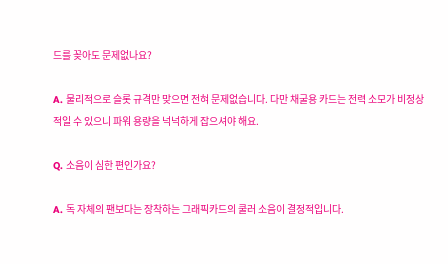드를 꽂아도 문제없나요?

A. 물리적으로 슬롯 규격만 맞으면 전혀 문제없습니다. 다만 채굴용 카드는 전력 소모가 비정상적일 수 있으니 파워 용량을 넉넉하게 잡으셔야 해요.

Q. 소음이 심한 편인가요?

A. 독 자체의 팬보다는 장착하는 그래픽카드의 쿨러 소음이 결정적입니다.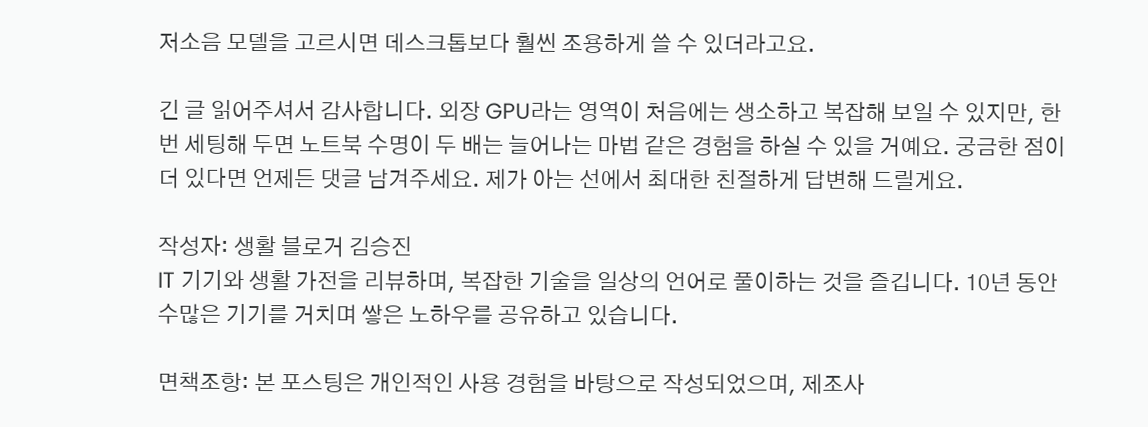저소음 모델을 고르시면 데스크톱보다 훨씬 조용하게 쓸 수 있더라고요.

긴 글 읽어주셔서 감사합니다. 외장 GPU라는 영역이 처음에는 생소하고 복잡해 보일 수 있지만, 한 번 세팅해 두면 노트북 수명이 두 배는 늘어나는 마법 같은 경험을 하실 수 있을 거예요. 궁금한 점이 더 있다면 언제든 댓글 남겨주세요. 제가 아는 선에서 최대한 친절하게 답변해 드릴게요.

작성자: 생활 블로거 김승진
IT 기기와 생활 가전을 리뷰하며, 복잡한 기술을 일상의 언어로 풀이하는 것을 즐깁니다. 10년 동안 수많은 기기를 거치며 쌓은 노하우를 공유하고 있습니다.

면책조항: 본 포스팅은 개인적인 사용 경험을 바탕으로 작성되었으며, 제조사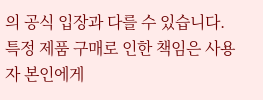의 공식 입장과 다를 수 있습니다. 특정 제품 구매로 인한 책임은 사용자 본인에게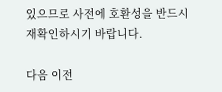있으므로 사전에 호환성을 반드시 재확인하시기 바랍니다.

다음 이전